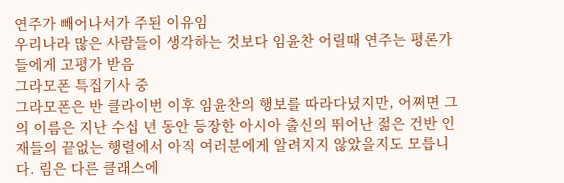연주가 빼어나서가 주된 이유임
우리나라 많은 사람들이 생각하는 것보다 임윤찬 어릴때 연주는 평론가들에게 고평가 받음
그라모폰 특집기사 중
그라모폰은 반 클라이번 이후 임윤찬의 행보를 따라다녔지만, 어쩌면 그의 이름은 지난 수십 년 동안 등장한 아시아 출신의 뛰어난 젊은 건반 인재들의 끝없는 행렬에서 아직 여러분에게 알려지지 않았을지도 모릅니다. 림은 다른 클래스에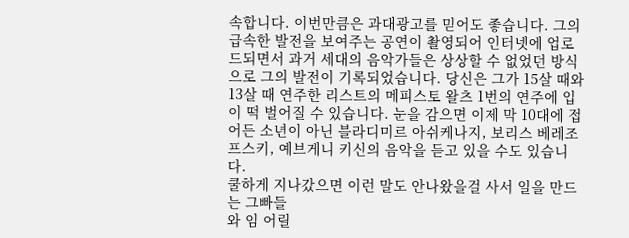속합니다. 이번만큼은 과대광고를 믿어도 좋습니다. 그의 급속한 발전을 보여주는 공연이 촬영되어 인터넷에 업로드되면서 과거 세대의 음악가들은 상상할 수 없었던 방식으로 그의 발전이 기록되었습니다. 당신은 그가 15살 때와 13살 때 연주한 리스트의 메피스토 왈츠 1번의 연주에 입이 떡 벌어질 수 있습니다. 눈을 감으면 이제 막 10대에 접어든 소년이 아닌 블라디미르 아쉬케나지, 보리스 베레조프스키, 예브게니 키신의 음악을 듣고 있을 수도 있습니다.
쿨하게 지나갔으면 이런 말도 안나왔을걸 사서 일을 만드는 그빠들
와 임 어릴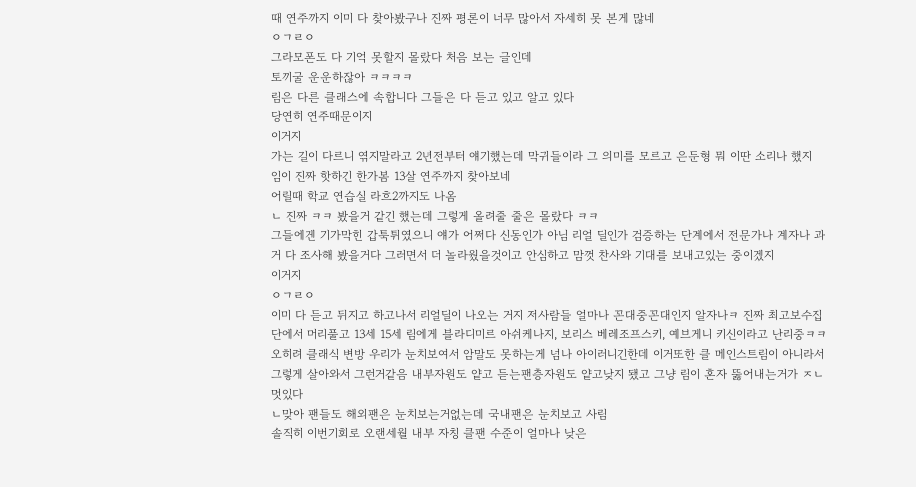때 연주까지 이미 다 찾아봤구나 진짜 평론이 너무 많아서 자세히 못 본게 많네
ㅇㄱㄹㅇ
그라모폰도 다 기억 못할지 몰랐다 처음 보는 글인데
토끼굴 운운하잖아 ㅋㅋㅋㅋ
림은 다른 클래스에 속합니다 그들은 다 듣고 있고 알고 있다
당연히 연주때문이지
이거지
가는 길이 다르니 엮지말라고 2년전부터 얘기했는데 막귀들이라 그 의미를 모르고 은둔형 뭐 이딴 소리나 했지
임이 진짜 핫하긴 한가봄 13살 연주까지 찾아보네
어릴때 학교 연습실 라흐2까지도 나옴
ㄴ 진짜 ㅋㅋ 봤을거 같긴 했는데 그렇게 올려줄 줄은 몰랐다 ㅋㅋ
그들에겐 기가막힌 갑툭튀였으니 얘가 어쩌다 신동인가 아님 리얼 딜인가 검증하는 단계에서 전문가나 계자나 과거 다 조사해 봤을거다 그러면서 더 놀라웠을것이고 안심하고 맘껏 찬사와 기대를 보내고있는 중이겠지
이거지
ㅇㄱㄹㅇ
이미 다 듣고 뒤지고 하고나서 리얼딜이 나오는 거지 저사람들 얼마나 꼰대중꼰대인지 알자나ㅋ 진짜 최고보수집단에서 머리풀고 13세 15세 림에게 블라디미르 아쉬케나지, 보리스 베레조프스키, 예브게니 키신이라고 난리중ㅋㅋ 오히려 클래식 변방 우리가 눈치보여서 암말도 못하는게 넘나 아이러니긴한데 이거또한 클 메인스트림이 아니라서 그렇게 살아와서 그런거같음 내부자원도 얕고 듣는팬층자원도 얕고낮지 됐고 그냥 림이 혼자 뚫어내는거가 ㅈㄴ 멋있다
ㄴ맞아 팬들도 해외팬은 눈치보는거없는데 국내팬은 눈치보고 사림
솔직히 이번기회로 오랜세월 내부 자칭 클팬 수준이 얼마나 낮은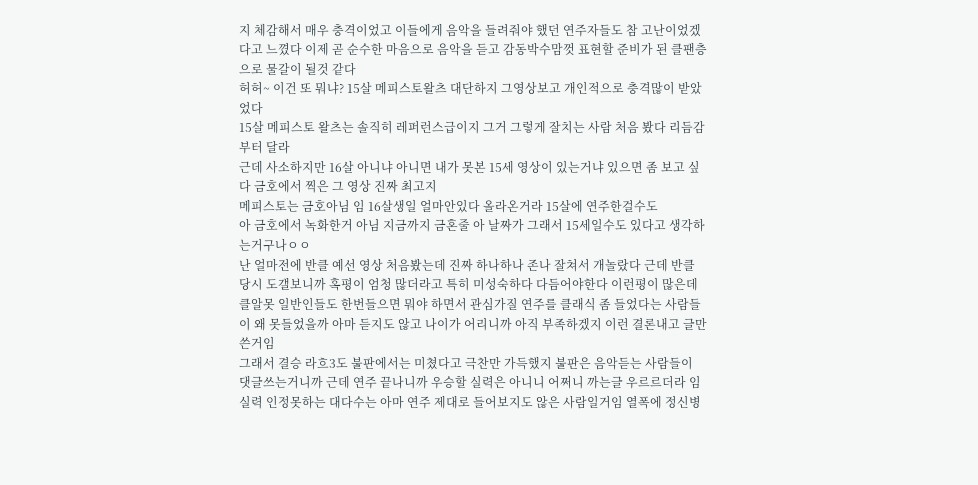지 체감해서 매우 충격이었고 이들에게 음악을 들려줘야 했던 연주자들도 참 고난이었겠다고 느꼈다 이제 곧 순수한 마음으로 음악을 듣고 감동박수맘껏 표현할 준비가 된 클팬층으로 물갈이 될것 같다
허허~ 이건 또 뭐냐? 15살 메피스토왈츠 대단하지 그영상보고 개인적으로 충격많이 받았었다
15살 메피스토 왈츠는 솔직히 레퍼런스급이지 그거 그렇게 잘치는 사람 처음 봤다 리듬감부터 달라
근데 사소하지만 16살 아니냐 아니면 내가 못본 15세 영상이 있는거냐 있으면 좀 보고 싶다 금호에서 찍은 그 영상 진짜 최고지
메피스토는 금호아님 임 16살생일 얼마안있다 올라온거라 15살에 연주한걸수도
아 금호에서 녹화한거 아님 지금까지 금혼줄 아 날짜가 그래서 15세일수도 있다고 생각하는거구나ㅇㅇ
난 얼마전에 반클 예선 영상 처음봤는데 진짜 하나하나 존나 잘쳐서 개놀랐다 근데 반클 당시 도갤보니까 혹평이 엄청 많더라고 특히 미성숙하다 다듬어야한다 이런평이 많은데 클알못 일반인들도 한번들으면 뭐야 하면서 관심가질 연주를 클래식 좀 들었다는 사람들이 왜 못들었을까 아마 듣지도 않고 나이가 어리니까 아직 부족하겠지 이런 결론내고 글만 쓴거임
그래서 결승 라흐3도 불판에서는 미쳤다고 극찬만 가득했지 불판은 음악듣는 사람들이 댓글쓰는거니까 근데 연주 끝나니까 우승할 실력은 아니니 어쩌니 까는글 우르르더라 임실력 인정못하는 대다수는 아마 연주 제대로 들어보지도 않은 사람일거임 열폭에 정신병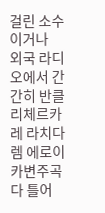걸린 소수이거나
외국 라디오에서 간간히 반클 리체르카레 라치다렘 에로이카변주곡 다 틀어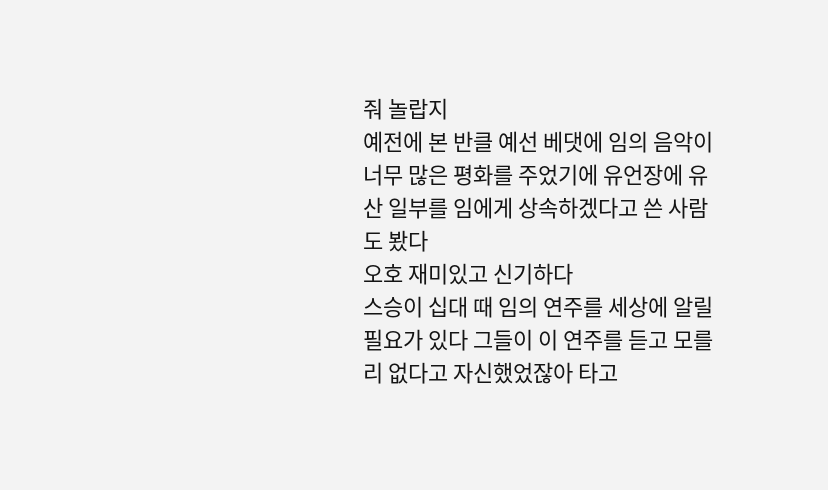줘 놀랍지
예전에 본 반클 예선 베댓에 임의 음악이 너무 많은 평화를 주었기에 유언장에 유산 일부를 임에게 상속하겠다고 쓴 사람도 봤다
오호 재미있고 신기하다
스승이 십대 때 임의 연주를 세상에 알릴 필요가 있다 그들이 이 연주를 듣고 모를 리 없다고 자신했었잖아 타고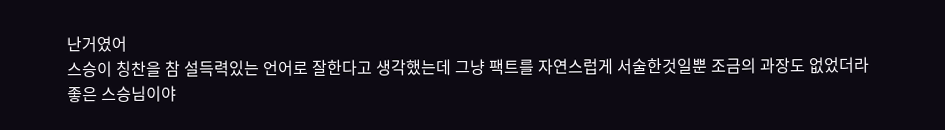난거였어
스승이 칭찬을 참 설득력있는 언어로 잘한다고 생각했는데 그냥 팩트를 자연스럽게 서술한것일뿐 조금의 과장도 없었더라
좋은 스승님이야